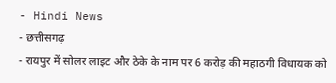- Hindi News
- छत्तीसगढ़
- रायपुर में सोलर लाइट और ठेके के नाम पर 6 करोड़ की महाठगी विधायक को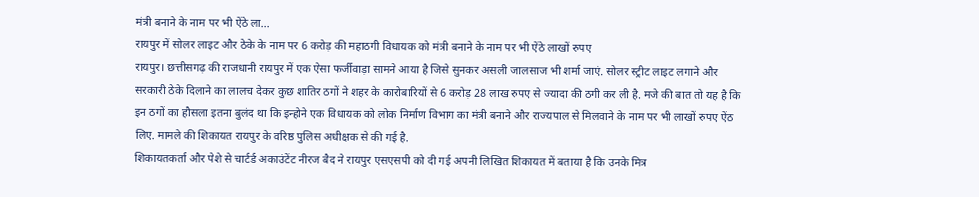मंत्री बनाने के नाम पर भी ऐंठे ला...
रायपुर में सोलर लाइट और ठेके के नाम पर 6 करोड़ की महाठगी विधायक को मंत्री बनाने के नाम पर भी ऐंठे लाखों रुपए
रायपुर। छत्तीसगढ़ की राजधानी रायपुर में एक ऐसा फर्जीवाड़ा सामने आया है जिसे सुनकर असली जालसाज भी शर्मा जाएं. सोलर स्ट्रीट लाइट लगाने और सरकारी ठेके दिलाने का लालच देकर कुछ शातिर ठगों ने शहर के कारोबारियों से 6 करोड़ 28 लाख रुपए से ज्यादा की ठगी कर ली है. मजे की बात तो यह है कि इन ठगों का हौसला इतना बुलंद था कि इन्होने एक विधायक को लोक निर्माण विभाग का मंत्री बनाने और राज्यपाल से मिलवाने के नाम पर भी लाखों रुपए ऐंठ लिए. मामले की शिकायत रायपुर के वरिष्ठ पुलिस अधीक्षक से की गई है.
शिकायतकर्ता और पेशे से चार्टर्ड अकाउंटेंट नीरज बैद ने रायपुर एसएसपी को दी गई अपनी लिखित शिकायत में बताया है कि उनके मित्र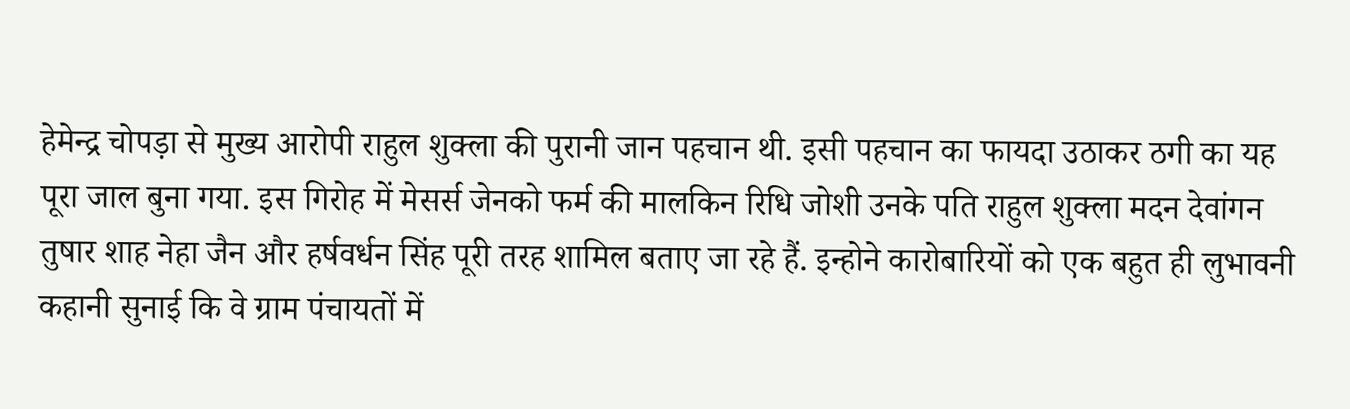हेमेन्द्र चोपड़ा से मुख्य आरोपी राहुल शुक्ला की पुरानी जान पहचान थी. इसी पहचान का फायदा उठाकर ठगी का यह पूरा जाल बुना गया. इस गिरोह में मेसर्स जेनको फर्म की मालकिन रिधि जोशी उनके पति राहुल शुक्ला मदन देवांगन तुषार शाह नेहा जैन और हर्षवर्धन सिंह पूरी तरह शामिल बताए जा रहे हैं. इन्होने कारोबारियों को एक बहुत ही लुभावनी कहानी सुनाई कि वे ग्राम पंचायतों में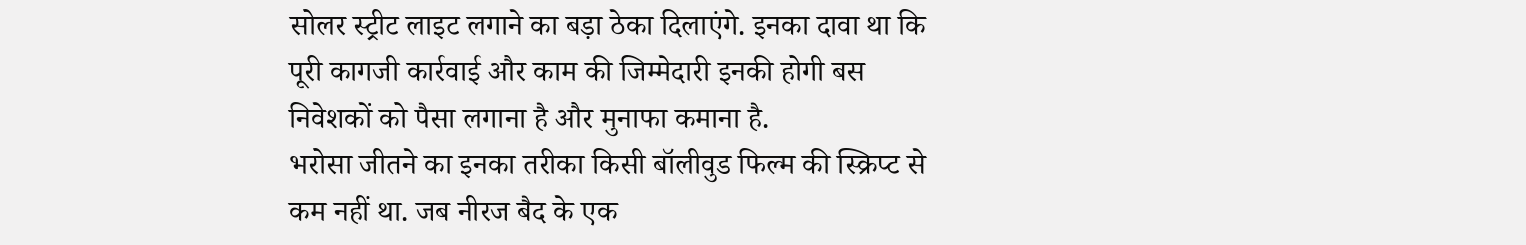सोलर स्ट्रीट लाइट लगाने का बड़ा ठेका दिलाएंगे. इनका दावा था कि पूरी कागजी कार्रवाई और काम की जिम्मेदारी इनकी होगी बस निवेशकों को पैसा लगाना है और मुनाफा कमाना है.
भरोसा जीतने का इनका तरीका किसी बॉलीवुड फिल्म की स्क्रिप्ट से कम नहीं था. जब नीरज बैद के एक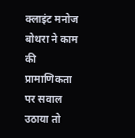क्लाइंट मनोज बोथरा ने काम की प्रामाणिकता पर सवाल उठाया तो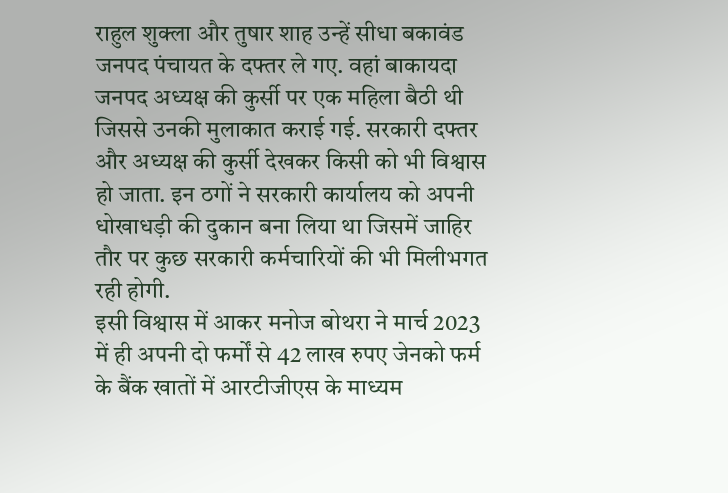राहुल शुक्ला और तुषार शाह उन्हें सीधा बकावंड जनपद पंचायत के दफ्तर ले गए. वहां बाकायदा जनपद अध्यक्ष की कुर्सी पर एक महिला बैठी थी जिससे उनकी मुलाकात कराई गई. सरकारी दफ्तर और अध्यक्ष की कुर्सी देखकर किसी को भी विश्वास हो जाता. इन ठगों ने सरकारी कार्यालय को अपनी धोखाधड़ी की दुकान बना लिया था जिसमें जाहिर तौर पर कुछ सरकारी कर्मचारियों की भी मिलीभगत रही होगी.
इसी विश्वास में आकर मनोज बोथरा ने मार्च 2023 में ही अपनी दो फर्मों से 42 लाख रुपए जेनको फर्म के बैंक खातों में आरटीजीएस के माध्यम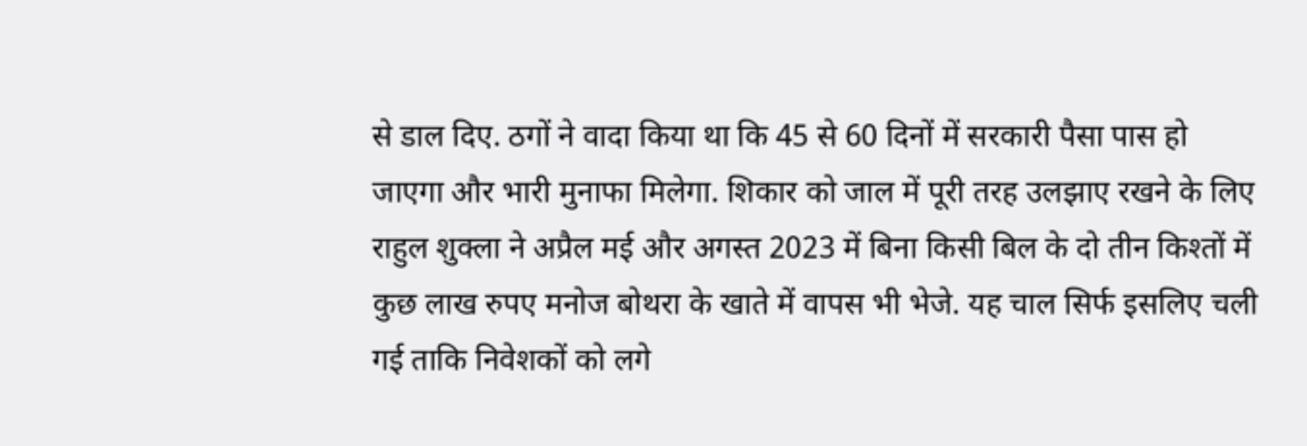से डाल दिए. ठगों ने वादा किया था कि 45 से 60 दिनों में सरकारी पैसा पास हो जाएगा और भारी मुनाफा मिलेगा. शिकार को जाल में पूरी तरह उलझाए रखने के लिए राहुल शुक्ला ने अप्रैल मई और अगस्त 2023 में बिना किसी बिल के दो तीन किश्तों में कुछ लाख रुपए मनोज बोथरा के खाते में वापस भी भेजे. यह चाल सिर्फ इसलिए चली गई ताकि निवेशकों को लगे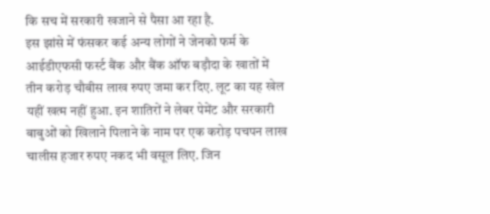कि सच में सरकारी खजाने से पैसा आ रहा है.
इस झांसे में फंसकर कई अन्य लोगों ने जेनको फर्म के आईडीएफसी फर्स्ट बैंक और बैंक ऑफ बड़ौदा के खातों में तीन करोड़ चौबीस लाख रुपए जमा कर दिए. लूट का यह खेल यहीं खत्म नहीं हुआ. इन शातिरों ने लेबर पेमेंट और सरकारी बाबुओं को खिलाने पिलाने के नाम पर एक करोड़ पचपन लाख चालीस हजार रुपए नकद भी वसूल लिए. जिन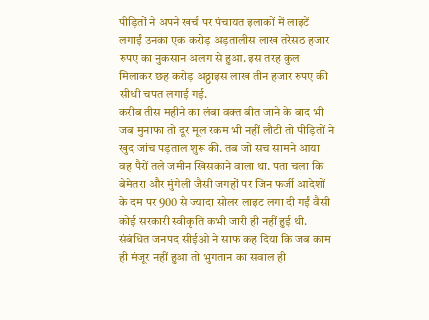पीड़ितों ने अपने खर्च पर पंचायत इलाकों में लाइटें लगाईं उनका एक करोड़ अड़तालीस लाख तरेसठ हजार रुपए का नुकसान अलग से हुआ. इस तरह कुल मिलाकर छह करोड़ अठ्ठाइस लाख तीन हजार रुपए की सीधी चपत लगाई गई.
करीब तीस महीने का लंबा वक्त बीत जाने के बाद भी जब मुनाफा तो दूर मूल रकम भी नहीं लौटी तो पीड़ितों ने खुद जांच पड़ताल शुरू की. तब जो सच सामने आया वह पैरों तले जमीन खिसकाने वाला था. पता चला कि बेमेतरा और मुंगेली जैसी जगहों पर जिन फर्जी आदेशों के दम पर 900 से ज्यादा सोलर लाइट लगा दी गईं वैसी कोई सरकारी स्वीकृति कभी जारी ही नहीं हुई थी. संबंधित जनपद सीईओ ने साफ कह दिया कि जब काम ही मंजूर नहीं हुआ तो भुगतान का सवाल ही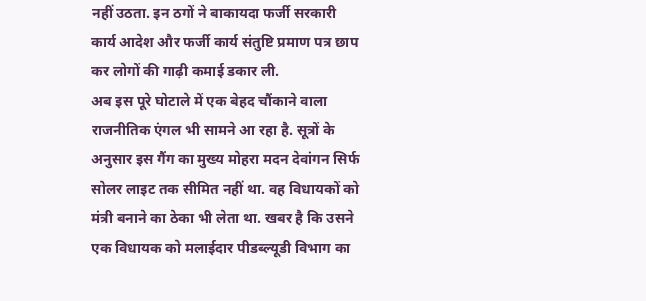नहीं उठता. इन ठगों ने बाकायदा फर्जी सरकारी कार्य आदेश और फर्जी कार्य संतुष्टि प्रमाण पत्र छाप कर लोगों की गाढ़ी कमाई डकार ली.
अब इस पूरे घोटाले में एक बेहद चौंकाने वाला राजनीतिक एंगल भी सामने आ रहा है. सूत्रों के अनुसार इस गैंग का मुख्य मोहरा मदन देवांगन सिर्फ सोलर लाइट तक सीमित नहीं था. वह विधायकों को मंत्री बनाने का ठेका भी लेता था. खबर है कि उसने एक विधायक को मलाईदार पीडब्ल्यूडी विभाग का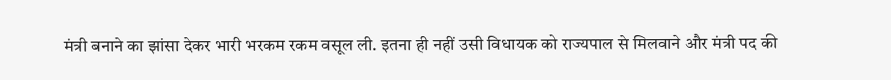मंत्री बनाने का झांसा देकर भारी भरकम रकम वसूल ली. इतना ही नहीं उसी विधायक को राज्यपाल से मिलवाने और मंत्री पद की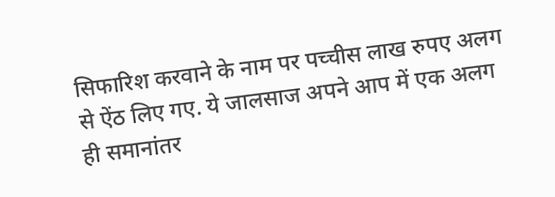सिफारिश करवाने के नाम पर पच्चीस लाख रुपए अलग से ऐंठ लिए गए. ये जालसाज अपने आप में एक अलग ही समानांतर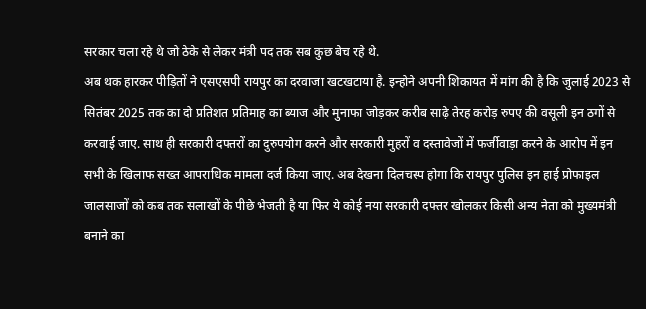सरकार चला रहे थे जो ठेके से लेकर मंत्री पद तक सब कुछ बेच रहे थे.
अब थक हारकर पीड़ितों ने एसएसपी रायपुर का दरवाजा खटखटाया है. इन्होने अपनी शिकायत में मांग की है कि जुलाई 2023 से सितंबर 2025 तक का दो प्रतिशत प्रतिमाह का ब्याज और मुनाफा जोड़कर करीब साढ़े तेरह करोड़ रुपए की वसूली इन ठगों से करवाई जाए. साथ ही सरकारी दफ्तरों का दुरुपयोग करने और सरकारी मुहरों व दस्तावेजों में फर्जीवाड़ा करने के आरोप में इन सभी के खिलाफ सख्त आपराधिक मामला दर्ज किया जाए. अब देखना दिलचस्प होगा कि रायपुर पुलिस इन हाई प्रोफाइल जालसाजों को कब तक सलाखों के पीछे भेजती है या फिर ये कोई नया सरकारी दफ्तर खोलकर किसी अन्य नेता को मुख्यमंत्री बनाने का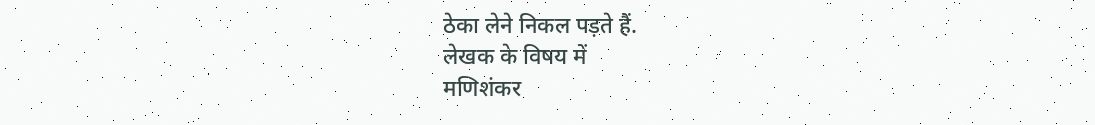ठेका लेने निकल पड़ते हैं.
लेखक के विषय में
मणिशंकर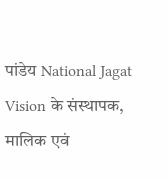पांडेय National Jagat Vision के संस्थापक, मालिक एवं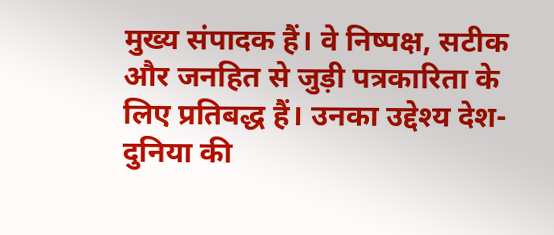मुख्य संपादक हैं। वे निष्पक्ष, सटीक और जनहित से जुड़ी पत्रकारिता के लिए प्रतिबद्ध हैं। उनका उद्देश्य देश-दुनिया की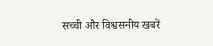सच्ची और विश्वसनीय खबरें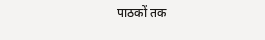पाठकों तक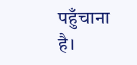पहुँचाना है।